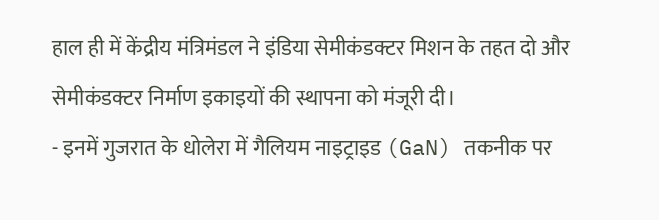हाल ही में केंद्रीय मंत्रिमंडल ने इंडिया सेमीकंडक्टर मिशन के तहत दो और सेमीकंडक्टर निर्माण इकाइयों की स्थापना को मंजूरी दी।
- इनमें गुजरात के धोलेरा में गैलियम नाइट्राइड (GaN) तकनीक पर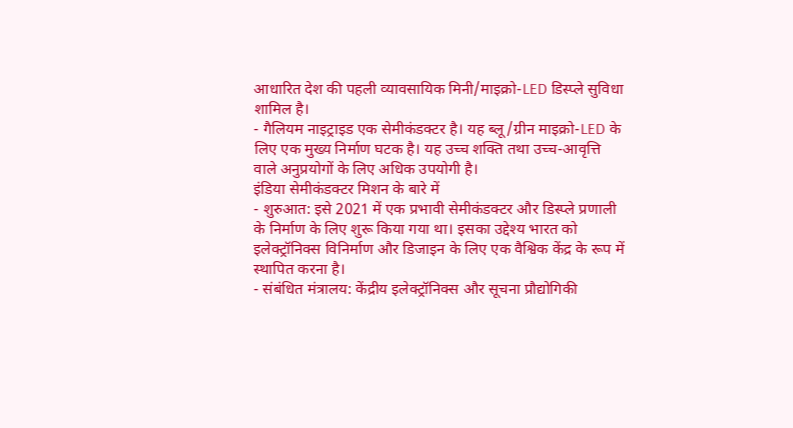आधारित देश की पहली व्यावसायिक मिनी/माइक्रो-LED डिस्प्ले सुविधा शामिल है।
- गैलियम नाइट्राइड एक सेमीकंडक्टर है। यह ब्लू/ग्रीन माइक्रो-LED के लिए एक मुख्य निर्माण घटक है। यह उच्च शक्ति तथा उच्च-आवृत्ति वाले अनुप्रयोगों के लिए अधिक उपयोगी है।
इंडिया सेमीकंडक्टर मिशन के बारे में
- शुरुआत: इसे 2021 में एक प्रभावी सेमीकंडक्टर और डिस्प्ले प्रणाली के निर्माण के लिए शुरू किया गया था। इसका उद्देश्य भारत को इलेक्ट्रॉनिक्स विनिर्माण और डिजाइन के लिए एक वैश्विक केंद्र के रूप में स्थापित करना है।
- संबंधित मंत्रालय: केंद्रीय इलेक्ट्रॉनिक्स और सूचना प्रौद्योगिकी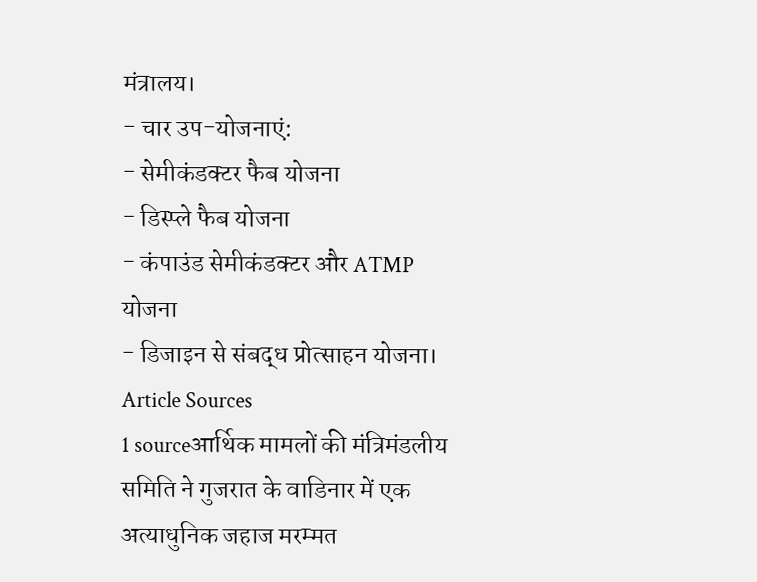मंत्रालय।
- चार उप-योजनाएं:
- सेमीकंडक्टर फैब योजना
- डिस्प्ले फैब योजना
- कंपाउंड सेमीकंडक्टर और ATMP योजना
- डिजाइन से संबद्ध प्रोत्साहन योजना।
Article Sources
1 sourceआर्थिक मामलों की मंत्रिमंडलीय समिति ने गुजरात के वाडिनार में एक अत्याधुनिक जहाज मरम्मत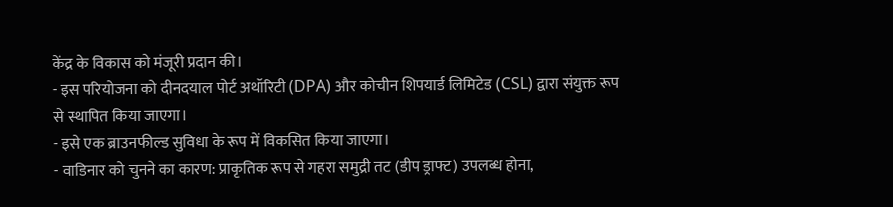केंद्र के विकास को मंजूरी प्रदान की।
- इस परियोजना को दीनदयाल पोर्ट अथॉरिटी (DPA) और कोचीन शिपयार्ड लिमिटेड (CSL) द्वारा संयुक्त रूप से स्थापित किया जाएगा।
- इसे एक ब्राउनफील्ड सुविधा के रूप में विकसित किया जाएगा।
- वाडिनार को चुनने का कारण: प्राकृतिक रूप से गहरा समुद्री तट (डीप ड्राफ्ट) उपलब्ध होना,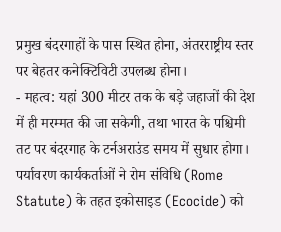प्रमुख बंदरगाहों के पास स्थित होना, अंतरराष्ट्रीय स्तर पर बेहतर कनेक्टिविटी उपलब्ध होना।
- महत्व: यहां 300 मीटर तक के बड़े जहाजों की देश में ही मरम्मत की जा सकेगी, तथा भारत के पश्चिमी तट पर बंदरगाह के टर्नअराउंड समय में सुधार होगा।
पर्यावरण कार्यकर्ताओं ने रोम संविधि (Rome Statute) के तहत इकोसाइड (Ecocide) को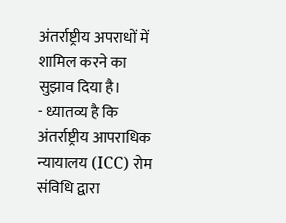अंतर्राष्ट्रीय अपराधों में शामिल करने का सुझाव दिया है।
- ध्यातव्य है कि अंतर्राष्ट्रीय आपराधिक न्यायालय (ICC) रोम संविधि द्वारा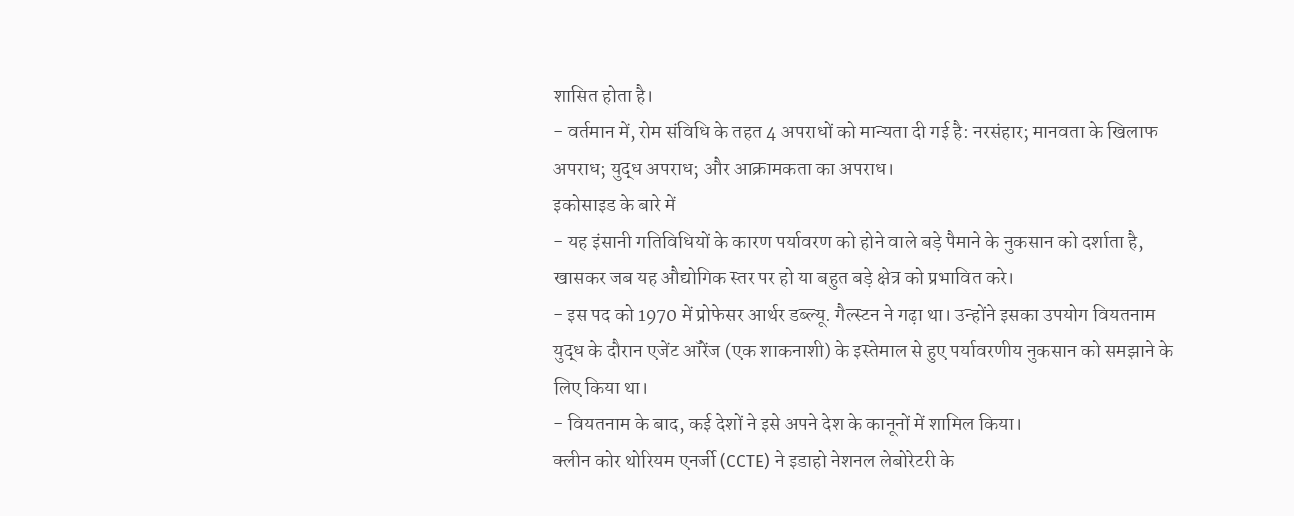शासित होता है।
- वर्तमान में, रोम संविधि के तहत 4 अपराधों को मान्यता दी गई है: नरसंहार; मानवता के खिलाफ अपराध; युद्ध अपराध; और आक्रामकता का अपराध।
इकोसाइड के बारे में
- यह इंसानी गतिविधियों के कारण पर्यावरण को होने वाले बड़े पैमाने के नुकसान को दर्शाता है, खासकर जब यह औद्योगिक स्तर पर हो या बहुत बड़े क्षेत्र को प्रभावित करे।
- इस पद को 1970 में प्रोफेसर आर्थर डब्ल्यू. गैल्स्टन ने गढ़ा था। उन्होंने इसका उपयोग वियतनाम युद्ध के दौरान एजेंट ऑरेंज (एक शाकनाशी) के इस्तेमाल से हुए पर्यावरणीय नुकसान को समझाने के लिए किया था।
- वियतनाम के बाद, कई देशों ने इसे अपने देश के कानूनों में शामिल किया।
क्लीन कोर थोरियम एनर्जी (CCTE) ने इडाहो नेशनल लेबोरेटरी के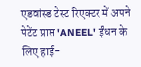एडवांस्ड टेस्ट रिएक्टर में अपने पेटेंट प्राप्त 'ANEEL' ईंधन के लिए हाई-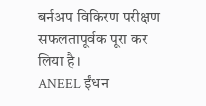बर्नअप विकिरण परीक्षण सफलतापूर्वक पूरा कर लिया है।
ANEEL ईंधन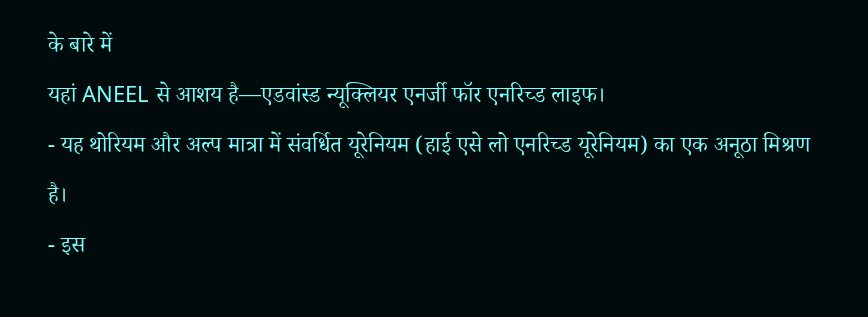के बारे में
यहां ANEEL से आशय है—एडवांस्ड न्यूक्लियर एनर्जी फॉर एनरिच्ड लाइफ।
- यह थोरियम और अल्प मात्रा में संवर्धित यूरेनियम (हाई एसे लो एनरिच्ड यूरेनियम) का एक अनूठा मिश्रण है।
- इस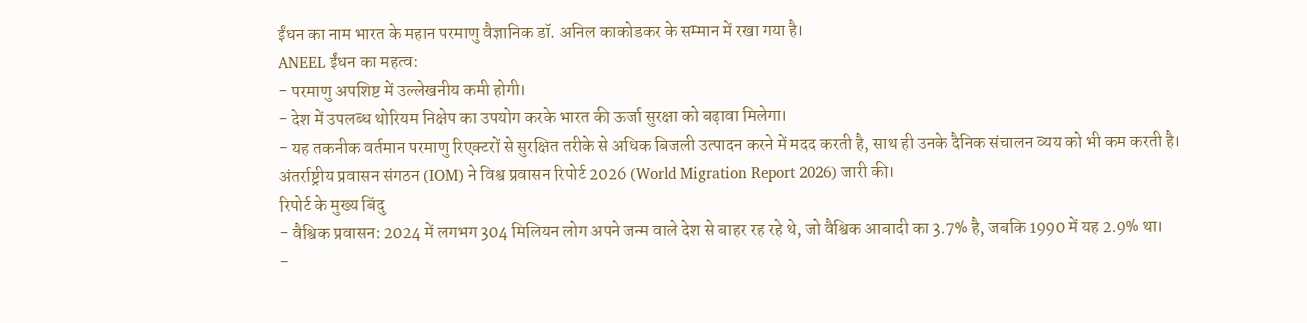ईंधन का नाम भारत के महान परमाणु वैज्ञानिक डॉ. अनिल काकोडकर के सम्मान में रखा गया है।
ANEEL ईंधन का महत्व:
- परमाणु अपशिष्ट में उल्लेखनीय कमी होगी।
- देश में उपलब्ध थोरियम निक्षेप का उपयोग करके भारत की ऊर्जा सुरक्षा को बढ़ावा मिलेगा।
- यह तकनीक वर्तमान परमाणु रिएक्टरों से सुरक्षित तरीके से अधिक बिजली उत्पादन करने में मदद करती है, साथ ही उनके दैनिक संचालन व्यय को भी कम करती है।
अंतर्राष्ट्रीय प्रवासन संगठन (IOM) ने विश्व प्रवासन रिपोर्ट 2026 (World Migration Report 2026) जारी की।
रिपोर्ट के मुख्य बिंदु
- वैश्विक प्रवासन: 2024 में लगभग 304 मिलियन लोग अपने जन्म वाले देश से बाहर रह रहे थे, जो वैश्विक आबादी का 3.7% है, जबकि 1990 में यह 2.9% था।
-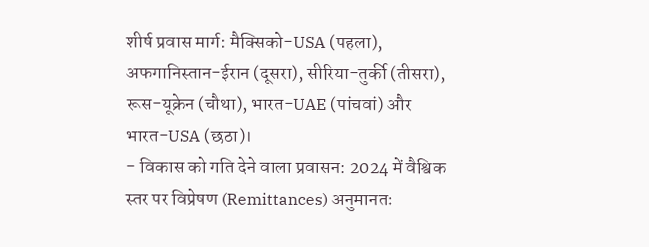शीर्ष प्रवास मार्ग: मैक्सिको-USA (पहला), अफगानिस्तान-ईरान (दूसरा), सीरिया-तुर्की (तीसरा), रूस-यूक्रेन (चौथा), भारत-UAE (पांचवां) और भारत-USA (छठा)।
- विकास को गति देने वाला प्रवासन: 2024 में वैश्विक स्तर पर विप्रेषण (Remittances) अनुमानतः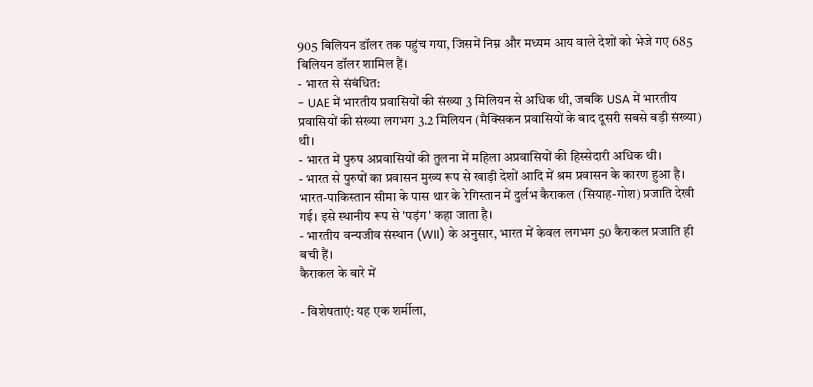905 बिलियन डॉलर तक पहुंच गया, जिसमें निम्न और मध्यम आय वाले देशों को भेजे गए 685 बिलियन डॉलर शामिल हैं।
- भारत से संबंधित:
- UAE में भारतीय प्रवासियों की संख्या 3 मिलियन से अधिक थी, जबकि USA में भारतीय प्रवासियों की संख्या लगभग 3.2 मिलियन (मैक्सिकन प्रवासियों के बाद दूसरी सबसे बड़ी संख्या) थी।
- भारत में पुरुष अप्रवासियों की तुलना में महिला अप्रवासियों की हिस्सेदारी अधिक थी।
- भारत से पुरुषों का प्रवासन मुख्य रूप से खाड़ी देशों आदि में श्रम प्रवासन के कारण हुआ है।
भारत-पाकिस्तान सीमा के पास थार के रेगिस्तान में दुर्लभ कैराकल (सियाह-गोश) प्रजाति देखी गई। इसे स्थानीय रूप से 'पड़ंग' कहा जाता है।
- भारतीय वन्यजीव संस्थान (WII) के अनुसार, भारत में केवल लगभग 50 कैराकल प्रजाति ही बची हैं।
कैराकल के बारे में

- विशेषताएं: यह एक शर्मीला,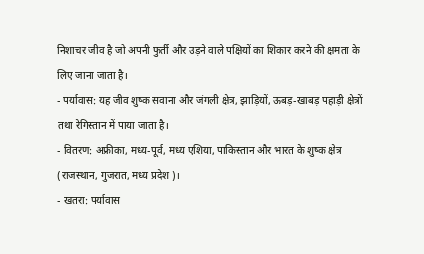निशाचर जीव है जो अपनी फुर्ती और उड़ने वाले पक्षियों का शिकार करने की क्षमता के लिए जाना जाता है।
- पर्यावास: यह जीव शुष्क सवाना और जंगली क्षेत्र, झाड़ियों, ऊबड़-खाबड़ पहाड़ी क्षेत्रों तथा रेगिस्तान में पाया जाता है।
- वितरण: अफ्रीका, मध्य-पूर्व, मध्य एशिया, पाकिस्तान और भारत के शुष्क क्षेत्र (राजस्थान, गुजरात, मध्य प्रदेश)।
- खतरा: पर्यावास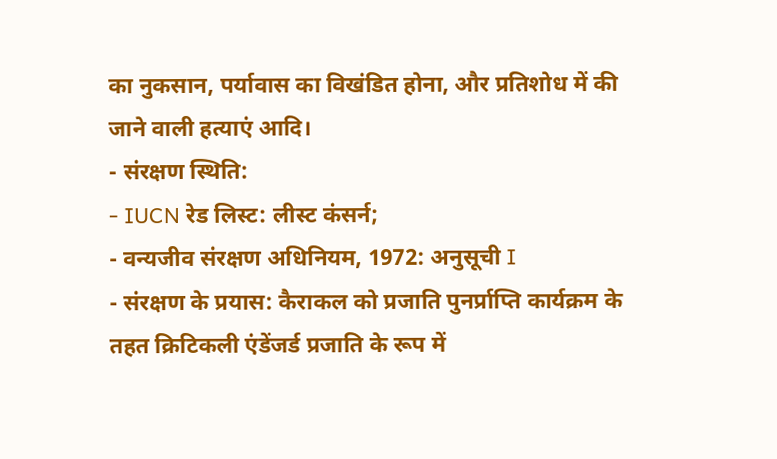का नुकसान, पर्यावास का विखंडित होना, और प्रतिशोध में की जाने वाली हत्याएं आदि।
- संरक्षण स्थिति:
- IUCN रेड लिस्ट: लीस्ट कंसर्न;
- वन्यजीव संरक्षण अधिनियम, 1972: अनुसूची I
- संरक्षण के प्रयास: कैराकल को प्रजाति पुनर्प्राप्ति कार्यक्रम के तहत क्रिटिकली एंडेंजर्ड प्रजाति के रूप में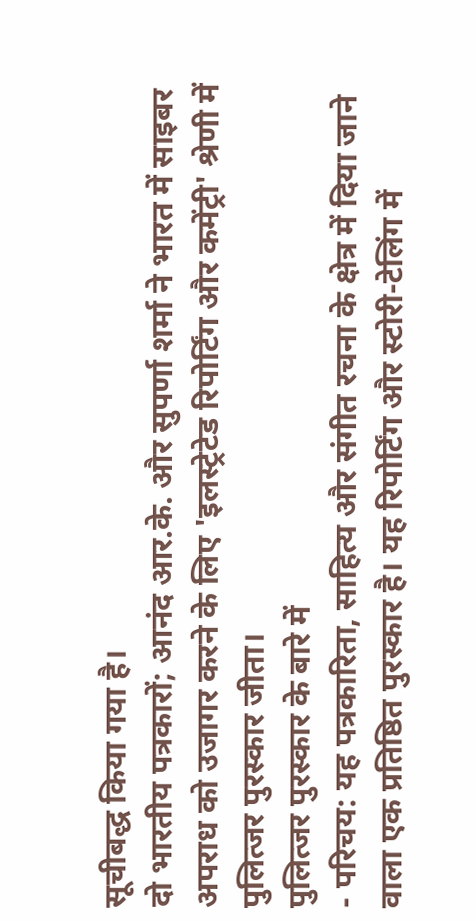सूचीबद्ध किया गया है।
दो भारतीय पत्रकारों; आनंद आर.के. और सुपर्णा शर्मा ने भारत में साइबर अपराध को उजागर करने के लिए 'इलस्ट्रेटेड रिपोर्टिंग और कमेंट्री' श्रेणी में पुलित्जर पुरस्कार जीता।
पुलित्जर पुरस्कार के बारे में
- परिचय: यह पत्रकारिता, साहित्य और संगीत रचना के क्षेत्र में दिया जाने वाला एक प्रतिष्ठित पुरस्कार है। यह रिपोर्टिंग और स्टोरी-टेलिंग में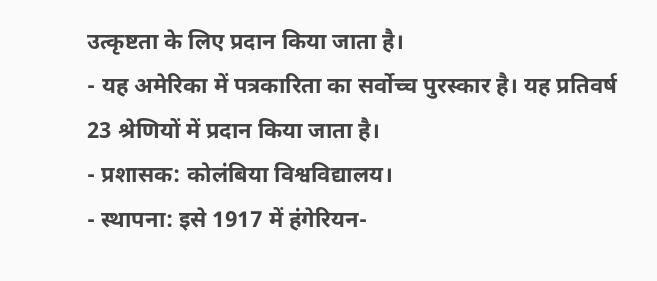उत्कृष्टता के लिए प्रदान किया जाता है।
- यह अमेरिका में पत्रकारिता का सर्वोच्च पुरस्कार है। यह प्रतिवर्ष 23 श्रेणियों में प्रदान किया जाता है।
- प्रशासक: कोलंबिया विश्वविद्यालय।
- स्थापना: इसे 1917 में हंगेरियन-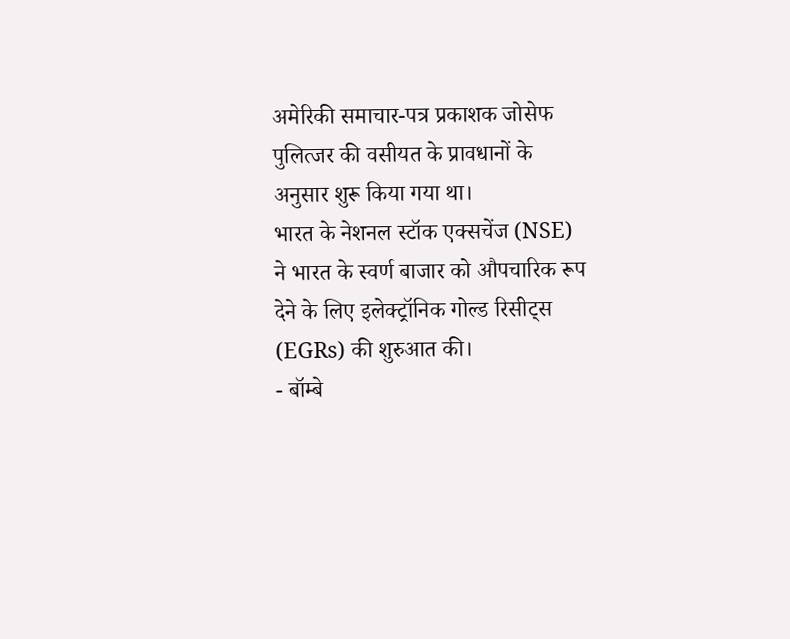अमेरिकी समाचार-पत्र प्रकाशक जोसेफ पुलित्जर की वसीयत के प्रावधानों के अनुसार शुरू किया गया था।
भारत के नेशनल स्टॉक एक्सचेंज (NSE) ने भारत के स्वर्ण बाजार को औपचारिक रूप देने के लिए इलेक्ट्रॉनिक गोल्ड रिसीट्स (EGRs) की शुरुआत की।
- बॉम्बे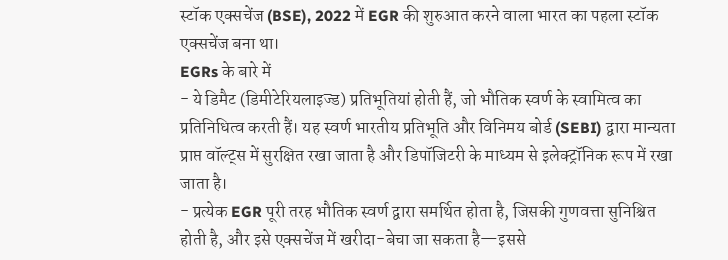स्टॉक एक्सचेंज (BSE), 2022 में EGR की शुरुआत करने वाला भारत का पहला स्टॉक एक्सचेंज बना था।
EGRs के बारे में
- ये डिमैट (डिमीटेरियलाइज्ड) प्रतिभूतियां होती हैं, जो भौतिक स्वर्ण के स्वामित्व का प्रतिनिधित्व करती हैं। यह स्वर्ण भारतीय प्रतिभूति और विनिमय बोर्ड (SEBI) द्वारा मान्यता प्राप्त वॉल्ट्स में सुरक्षित रखा जाता है और डिपॉजिटरी के माध्यम से इलेक्ट्रॉनिक रूप में रखा जाता है।
- प्रत्येक EGR पूरी तरह भौतिक स्वर्ण द्वारा समर्थित होता है, जिसकी गुणवत्ता सुनिश्चित होती है, और इसे एक्सचेंज में खरीदा-बेचा जा सकता है—इससे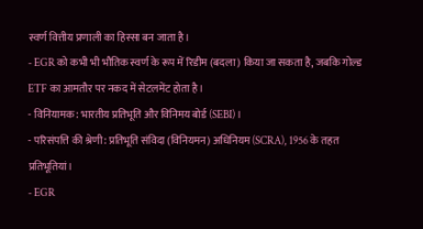स्वर्ण वित्तीय प्रणाली का हिस्सा बन जाता है।
- EGR को कभी भी भौतिक स्वर्ण के रूप में रिडीम (बदला) किया जा सकता है, जबकि गोल्ड ETF का आमतौर पर नकद में सेटलमेंट होता है।
- विनियामक: भारतीय प्रतिभूति और विनिमय बोर्ड (SEBI)।
- परिसंपत्ति की श्रेणी: प्रतिभूति संविदा (विनियमन) अधिनियम (SCRA), 1956 के तहत प्रतिभूतियां।
- EGR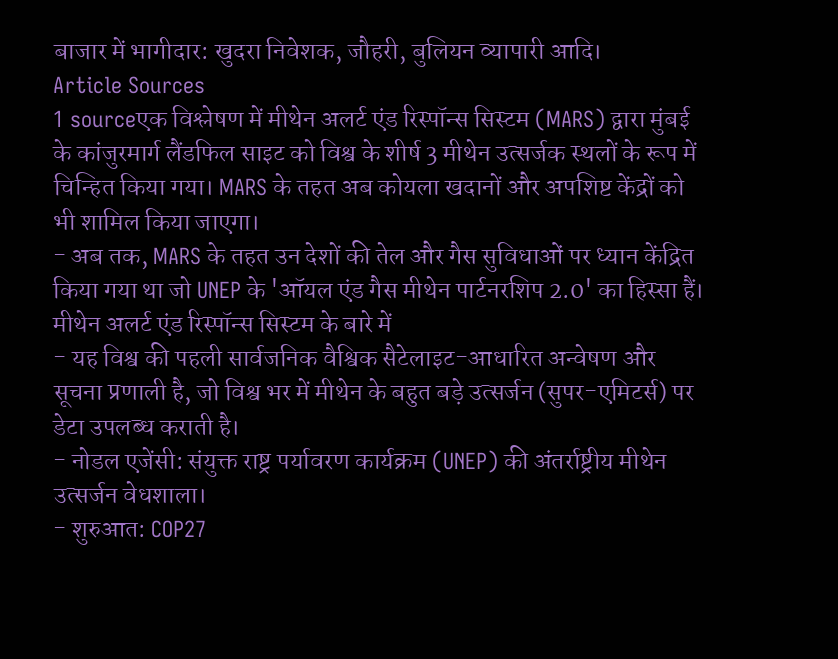बाजार में भागीदार: खुदरा निवेशक, जौहरी, बुलियन व्यापारी आदि।
Article Sources
1 sourceएक विश्लेषण में मीथेन अलर्ट एंड रिस्पॉन्स सिस्टम (MARS) द्वारा मुंबई के कांजुरमार्ग लैंडफिल साइट को विश्व के शीर्ष 3 मीथेन उत्सर्जक स्थलों के रूप में चिन्हित किया गया। MARS के तहत अब कोयला खदानों और अपशिष्ट केंद्रों को भी शामिल किया जाएगा।
- अब तक, MARS के तहत उन देशों की तेल और गैस सुविधाओं पर ध्यान केंद्रित किया गया था जो UNEP के 'ऑयल एंड गैस मीथेन पार्टनरशिप 2.0' का हिस्सा हैं।
मीथेन अलर्ट एंड रिस्पॉन्स सिस्टम के बारे में
- यह विश्व की पहली सार्वजनिक वैश्विक सैटेलाइट-आधारित अन्वेषण और सूचना प्रणाली है, जो विश्व भर में मीथेन के बहुत बड़े उत्सर्जन (सुपर-एमिटर्स) पर डेटा उपलब्ध कराती है।
- नोडल एजेंसी: संयुक्त राष्ट्र पर्यावरण कार्यक्रम (UNEP) की अंतर्राष्ट्रीय मीथेन उत्सर्जन वेधशाला।
- शुरुआत: COP27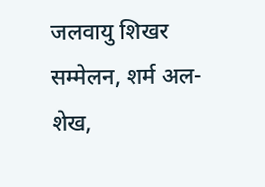जलवायु शिखर सम्मेलन, शर्म अल-शेख,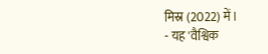मिस्र (2022) में।
- यह 'वैश्विक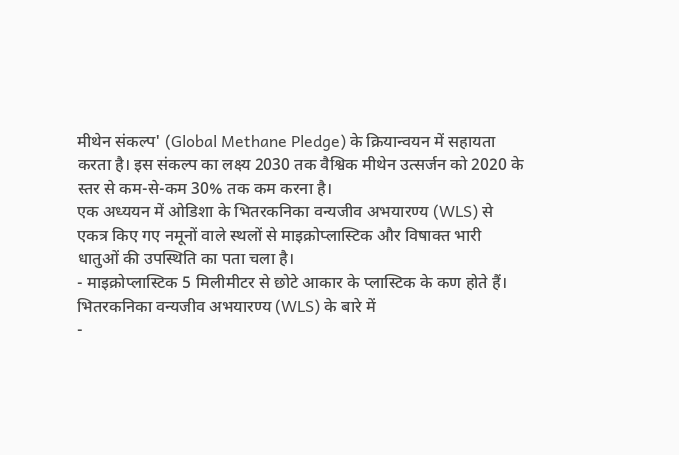मीथेन संकल्प' (Global Methane Pledge) के क्रियान्वयन में सहायता करता है। इस संकल्प का लक्ष्य 2030 तक वैश्विक मीथेन उत्सर्जन को 2020 के स्तर से कम-से-कम 30% तक कम करना है।
एक अध्ययन में ओडिशा के भितरकनिका वन्यजीव अभयारण्य (WLS) से एकत्र किए गए नमूनों वाले स्थलों से माइक्रोप्लास्टिक और विषाक्त भारी धातुओं की उपस्थिति का पता चला है।
- माइक्रोप्लास्टिक 5 मिलीमीटर से छोटे आकार के प्लास्टिक के कण होते हैं।
भितरकनिका वन्यजीव अभयारण्य (WLS) के बारे में
-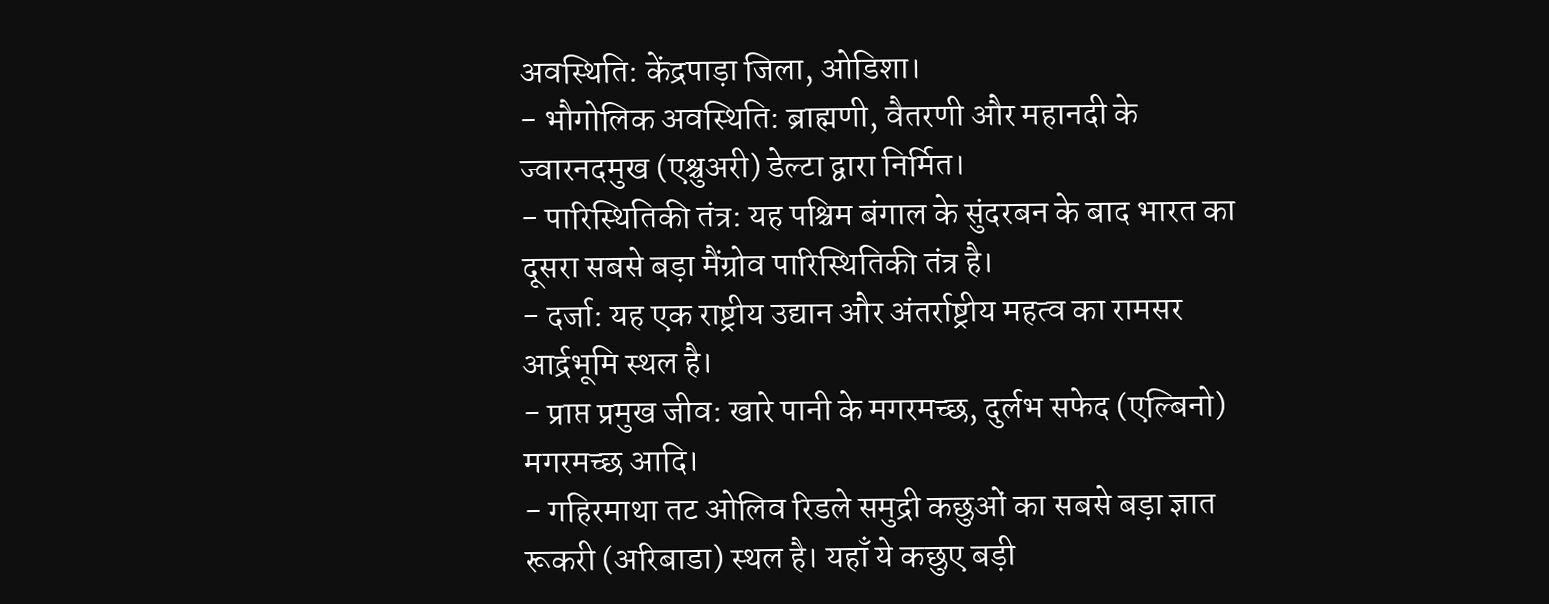अवस्थिति: केंद्रपाड़ा जिला, ओडिशा।
- भौगोलिक अवस्थिति: ब्राह्मणी, वैतरणी और महानदी के ज्वारनदमुख (एश्चुअरी) डेल्टा द्वारा निर्मित।
- पारिस्थितिकी तंत्र: यह पश्चिम बंगाल के सुंदरबन के बाद भारत का दूसरा सबसे बड़ा मैंग्रोव पारिस्थितिकी तंत्र है।
- दर्जा: यह एक राष्ट्रीय उद्यान और अंतर्राष्ट्रीय महत्व का रामसर आर्द्रभूमि स्थल है।
- प्राप्त प्रमुख जीव: खारे पानी के मगरमच्छ, दुर्लभ सफेद (एल्बिनो) मगरमच्छ आदि।
- गहिरमाथा तट ओलिव रिडले समुद्री कछुओं का सबसे बड़ा ज्ञात रूकरी (अरिबाडा) स्थल है। यहाँ ये कछुए बड़ी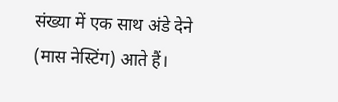संख्या में एक साथ अंडे देने (मास नेस्टिंग) आते हैं।